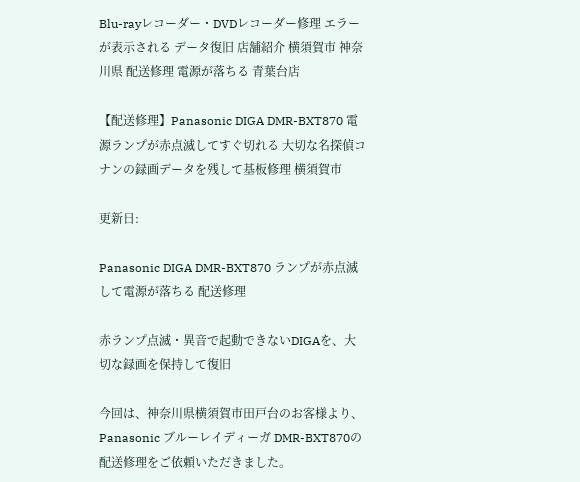Blu-rayレコーダー・DVDレコーダー修理 エラーが表示される データ復旧 店舗紹介 横須賀市 神奈川県 配送修理 電源が落ちる 青葉台店

【配送修理】Panasonic DIGA DMR-BXT870 電源ランプが赤点滅してすぐ切れる 大切な名探偵コナンの録画データを残して基板修理 横須賀市

更新日:

Panasonic DIGA DMR-BXT870 ランプが赤点滅して電源が落ちる 配送修理

赤ランプ点滅・異音で起動できないDIGAを、大切な録画を保持して復旧

今回は、神奈川県横須賀市田戸台のお客様より、
Panasonic ブルーレイディーガ DMR-BXT870の配送修理をご依頼いただきました。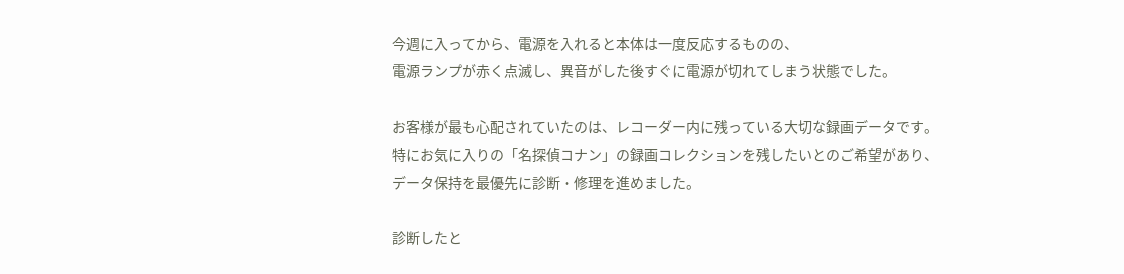今週に入ってから、電源を入れると本体は一度反応するものの、
電源ランプが赤く点滅し、異音がした後すぐに電源が切れてしまう状態でした。

お客様が最も心配されていたのは、レコーダー内に残っている大切な録画データです。
特にお気に入りの「名探偵コナン」の録画コレクションを残したいとのご希望があり、
データ保持を最優先に診断・修理を進めました。

診断したと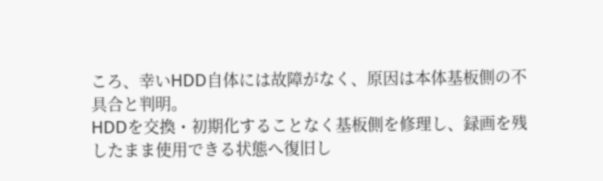ころ、幸いHDD自体には故障がなく、原因は本体基板側の不具合と判明。
HDDを交換・初期化することなく基板側を修理し、録画を残したまま使用できる状態へ復旧し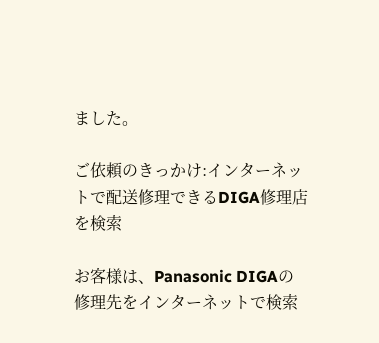ました。

ご依頼のきっかけ:インターネットで配送修理できるDIGA修理店を検索

お客様は、Panasonic DIGAの修理先をインターネットで検索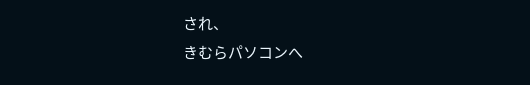され、
きむらパソコンへ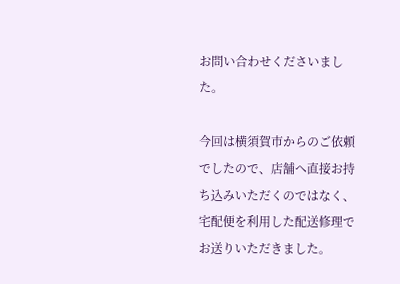お問い合わせくださいました。

今回は横須賀市からのご依頼でしたので、店舗へ直接お持ち込みいただくのではなく、
宅配便を利用した配送修理でお送りいただきました。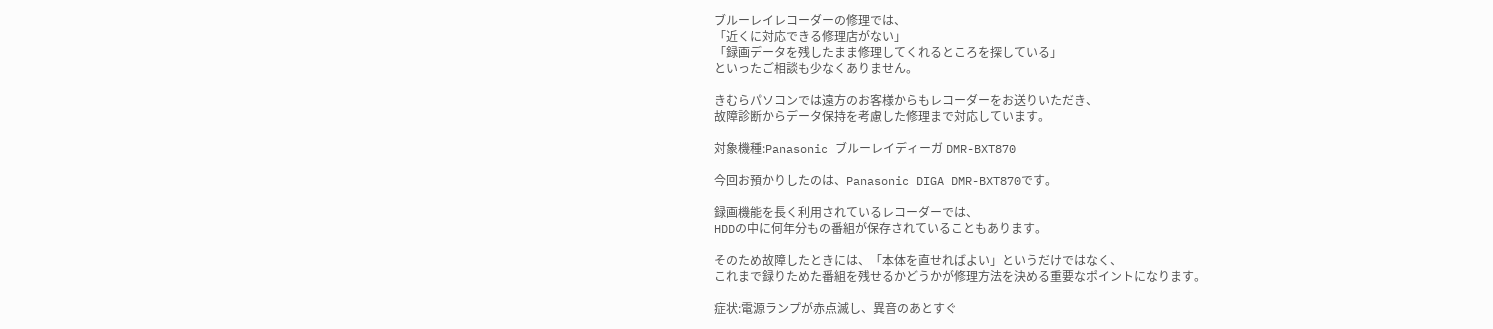ブルーレイレコーダーの修理では、
「近くに対応できる修理店がない」
「録画データを残したまま修理してくれるところを探している」
といったご相談も少なくありません。

きむらパソコンでは遠方のお客様からもレコーダーをお送りいただき、
故障診断からデータ保持を考慮した修理まで対応しています。

対象機種:Panasonic ブルーレイディーガ DMR-BXT870

今回お預かりしたのは、Panasonic DIGA DMR-BXT870です。

録画機能を長く利用されているレコーダーでは、
HDDの中に何年分もの番組が保存されていることもあります。

そのため故障したときには、「本体を直せればよい」というだけではなく、
これまで録りためた番組を残せるかどうかが修理方法を決める重要なポイントになります。

症状:電源ランプが赤点滅し、異音のあとすぐ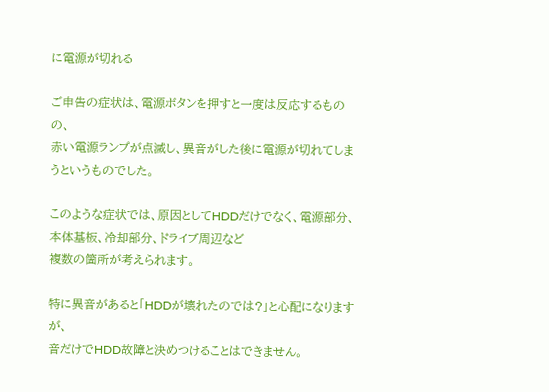に電源が切れる

ご申告の症状は、電源ボタンを押すと一度は反応するものの、
赤い電源ランプが点滅し、異音がした後に電源が切れてしまうというものでした。

このような症状では、原因としてHDDだけでなく、電源部分、本体基板、冷却部分、ドライブ周辺など
複数の箇所が考えられます。

特に異音があると「HDDが壊れたのでは?」と心配になりますが、
音だけでHDD故障と決めつけることはできません。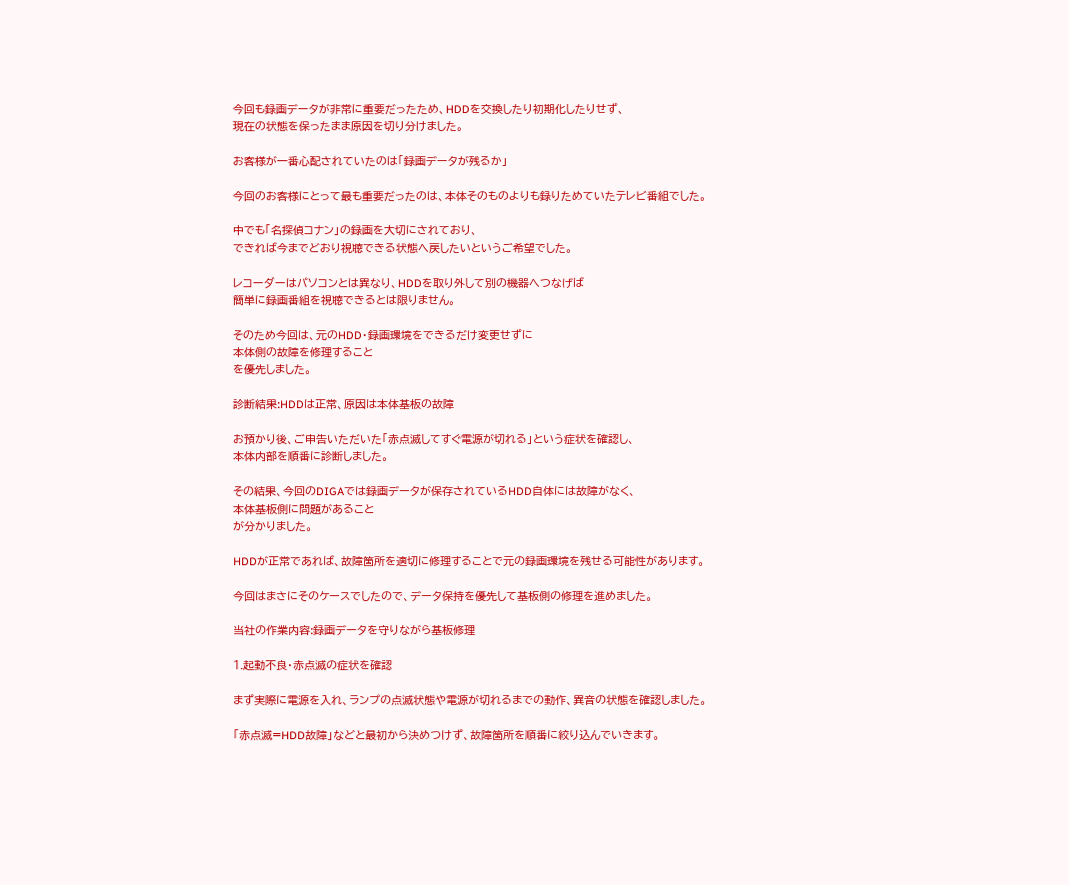今回も録画データが非常に重要だったため、HDDを交換したり初期化したりせず、
現在の状態を保ったまま原因を切り分けました。

お客様が一番心配されていたのは「録画データが残るか」

今回のお客様にとって最も重要だったのは、本体そのものよりも録りためていたテレビ番組でした。

中でも「名探偵コナン」の録画を大切にされており、
できれば今までどおり視聴できる状態へ戻したいというご希望でした。

レコーダーはパソコンとは異なり、HDDを取り外して別の機器へつなげば
簡単に録画番組を視聴できるとは限りません。

そのため今回は、元のHDD・録画環境をできるだけ変更せずに
本体側の故障を修理すること
を優先しました。

診断結果:HDDは正常、原因は本体基板の故障

お預かり後、ご申告いただいた「赤点滅してすぐ電源が切れる」という症状を確認し、
本体内部を順番に診断しました。

その結果、今回のDIGAでは録画データが保存されているHDD自体には故障がなく、
本体基板側に問題があること
が分かりました。

HDDが正常であれば、故障箇所を適切に修理することで元の録画環境を残せる可能性があります。

今回はまさにそのケースでしたので、データ保持を優先して基板側の修理を進めました。

当社の作業内容:録画データを守りながら基板修理

1.起動不良・赤点滅の症状を確認

まず実際に電源を入れ、ランプの点滅状態や電源が切れるまでの動作、異音の状態を確認しました。

「赤点滅=HDD故障」などと最初から決めつけず、故障箇所を順番に絞り込んでいきます。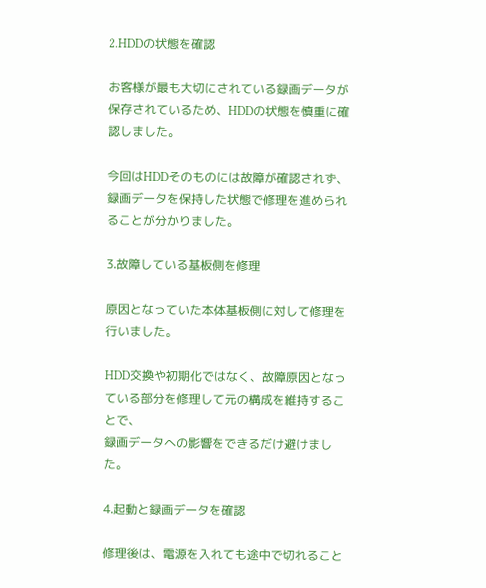2.HDDの状態を確認

お客様が最も大切にされている録画データが保存されているため、HDDの状態を慎重に確認しました。

今回はHDDそのものには故障が確認されず、
録画データを保持した状態で修理を進められることが分かりました。

3.故障している基板側を修理

原因となっていた本体基板側に対して修理を行いました。

HDD交換や初期化ではなく、故障原因となっている部分を修理して元の構成を維持することで、
録画データへの影響をできるだけ避けました。

4.起動と録画データを確認

修理後は、電源を入れても途中で切れること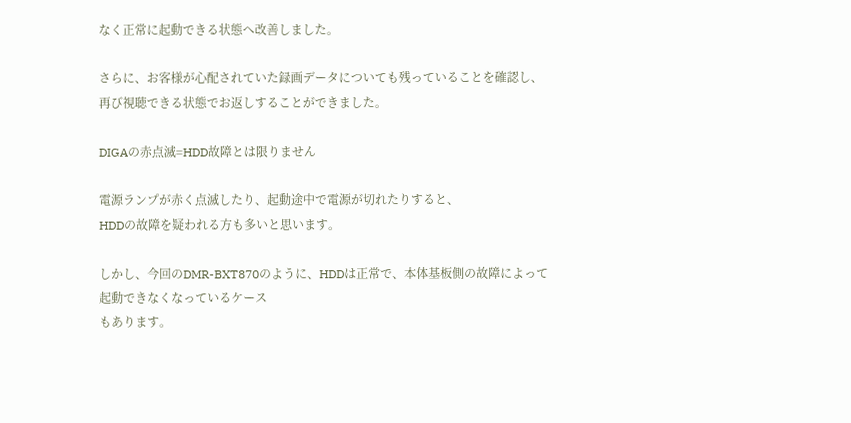なく正常に起動できる状態へ改善しました。

さらに、お客様が心配されていた録画データについても残っていることを確認し、
再び視聴できる状態でお返しすることができました。

DIGAの赤点滅=HDD故障とは限りません

電源ランプが赤く点滅したり、起動途中で電源が切れたりすると、
HDDの故障を疑われる方も多いと思います。

しかし、今回のDMR-BXT870のように、HDDは正常で、本体基板側の故障によって
起動できなくなっているケース
もあります。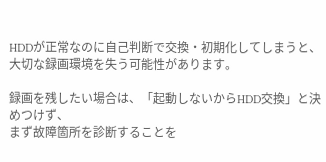HDDが正常なのに自己判断で交換・初期化してしまうと、大切な録画環境を失う可能性があります。

録画を残したい場合は、「起動しないからHDD交換」と決めつけず、
まず故障箇所を診断することを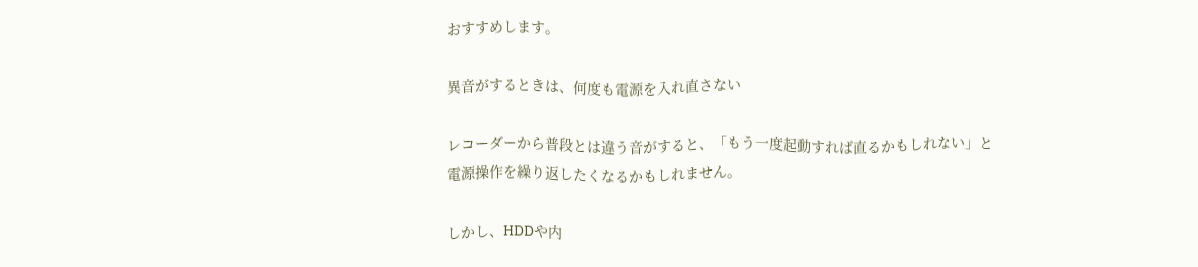おすすめします。

異音がするときは、何度も電源を入れ直さない

レコーダーから普段とは違う音がすると、「もう一度起動すれば直るかもしれない」と
電源操作を繰り返したくなるかもしれません。

しかし、HDDや内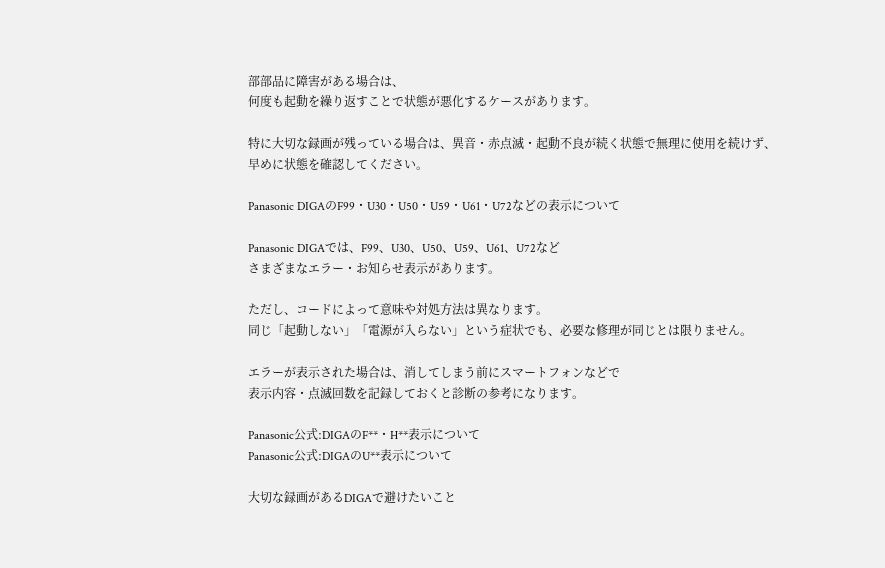部部品に障害がある場合は、
何度も起動を繰り返すことで状態が悪化するケースがあります。

特に大切な録画が残っている場合は、異音・赤点滅・起動不良が続く状態で無理に使用を続けず、
早めに状態を確認してください。

Panasonic DIGAのF99・U30・U50・U59・U61・U72などの表示について

Panasonic DIGAでは、F99、U30、U50、U59、U61、U72など
さまざまなエラー・お知らせ表示があります。

ただし、コードによって意味や対処方法は異なります。
同じ「起動しない」「電源が入らない」という症状でも、必要な修理が同じとは限りません。

エラーが表示された場合は、消してしまう前にスマートフォンなどで
表示内容・点滅回数を記録しておくと診断の参考になります。

Panasonic公式:DIGAのF**・H**表示について
Panasonic公式:DIGAのU**表示について

大切な録画があるDIGAで避けたいこと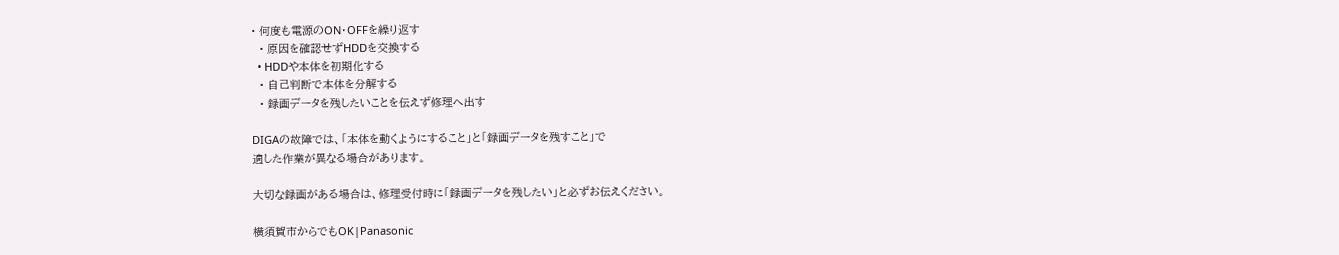• 何度も電源のON・OFFを繰り返す
  • 原因を確認せずHDDを交換する
  • HDDや本体を初期化する
  • 自己判断で本体を分解する
  • 録画データを残したいことを伝えず修理へ出す

DIGAの故障では、「本体を動くようにすること」と「録画データを残すこと」で
適した作業が異なる場合があります。

大切な録画がある場合は、修理受付時に「録画データを残したい」と必ずお伝えください。

横須賀市からでもOK|Panasonic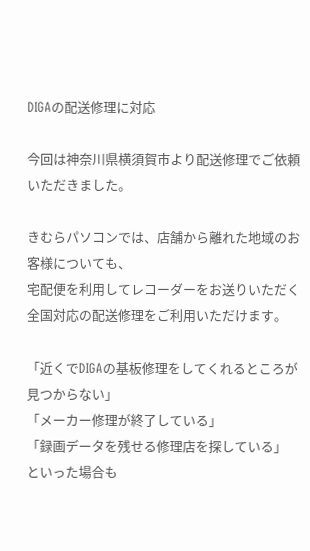DIGAの配送修理に対応

今回は神奈川県横須賀市より配送修理でご依頼いただきました。

きむらパソコンでは、店舗から離れた地域のお客様についても、
宅配便を利用してレコーダーをお送りいただく全国対応の配送修理をご利用いただけます。

「近くでDIGAの基板修理をしてくれるところが見つからない」
「メーカー修理が終了している」
「録画データを残せる修理店を探している」
といった場合も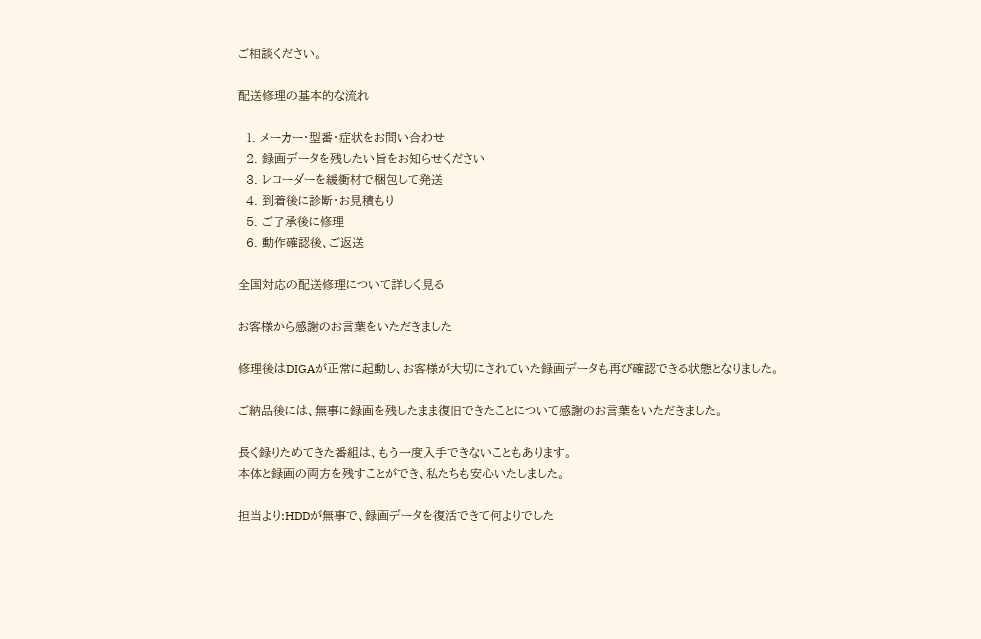ご相談ください。

配送修理の基本的な流れ

  1. メーカー・型番・症状をお問い合わせ
  2. 録画データを残したい旨をお知らせください
  3. レコーダーを緩衝材で梱包して発送
  4. 到着後に診断・お見積もり
  5. ご了承後に修理
  6. 動作確認後、ご返送

全国対応の配送修理について詳しく見る

お客様から感謝のお言葉をいただきました

修理後はDIGAが正常に起動し、お客様が大切にされていた録画データも再び確認できる状態となりました。

ご納品後には、無事に録画を残したまま復旧できたことについて感謝のお言葉をいただきました。

長く録りためてきた番組は、もう一度入手できないこともあります。
本体と録画の両方を残すことができ、私たちも安心いたしました。

担当より:HDDが無事で、録画データを復活できて何よりでした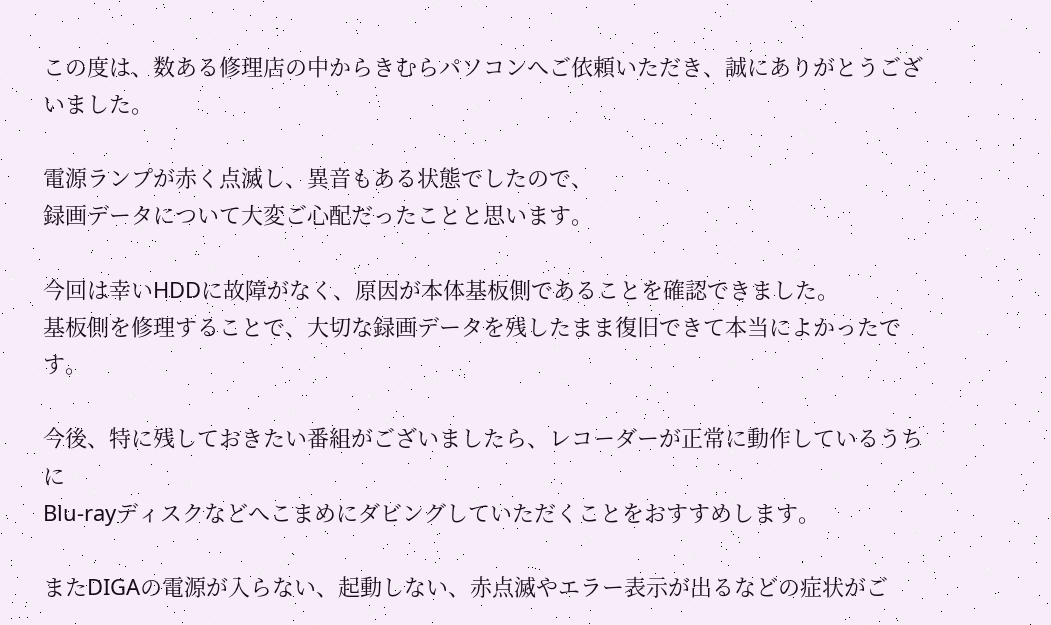この度は、数ある修理店の中からきむらパソコンへご依頼いただき、誠にありがとうございました。

電源ランプが赤く点滅し、異音もある状態でしたので、
録画データについて大変ご心配だったことと思います。

今回は幸いHDDに故障がなく、原因が本体基板側であることを確認できました。
基板側を修理することで、大切な録画データを残したまま復旧できて本当によかったです。

今後、特に残しておきたい番組がございましたら、レコーダーが正常に動作しているうちに
Blu-rayディスクなどへこまめにダビングしていただくことをおすすめします。

またDIGAの電源が入らない、起動しない、赤点滅やエラー表示が出るなどの症状がご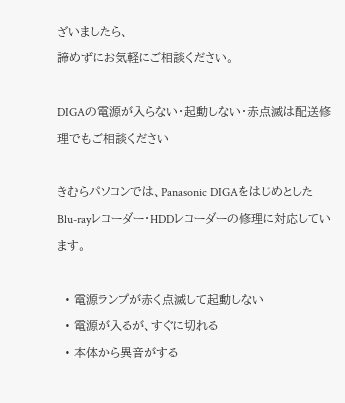ざいましたら、
諦めずにお気軽にご相談ください。

DIGAの電源が入らない・起動しない・赤点滅は配送修理でもご相談ください

きむらパソコンでは、Panasonic DIGAをはじめとした
Blu-rayレコーダー・HDDレコーダーの修理に対応しています。

  • 電源ランプが赤く点滅して起動しない
  • 電源が入るが、すぐに切れる
  • 本体から異音がする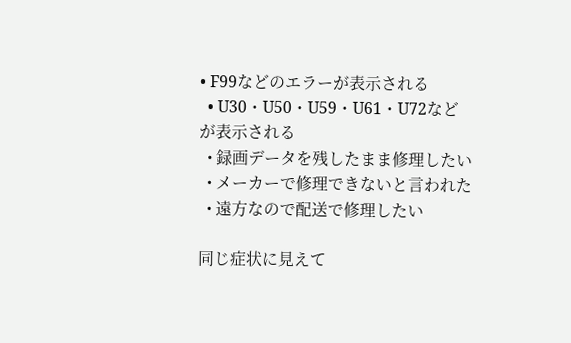• F99などのエラーが表示される
  • U30・U50・U59・U61・U72などが表示される
  • 録画データを残したまま修理したい
  • メーカーで修理できないと言われた
  • 遠方なので配送で修理したい

同じ症状に見えて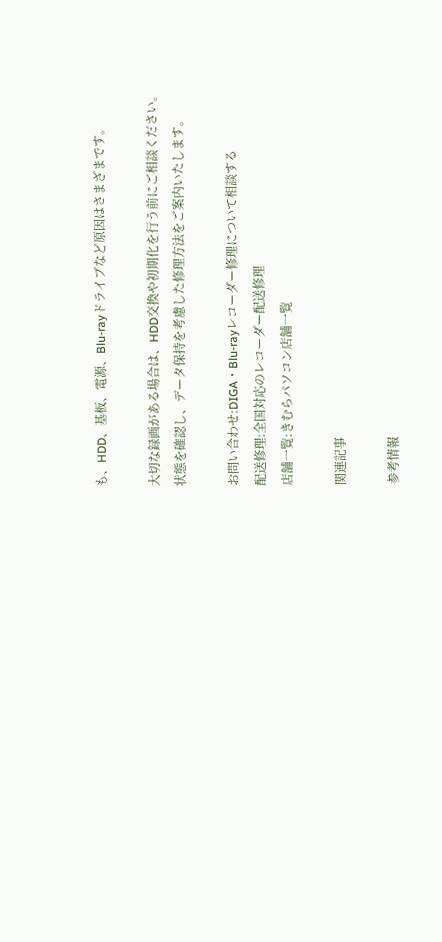も、HDD、基板、電源、Blu-rayドライブなど原因はさまざまです。

大切な録画がある場合は、HDD交換や初期化を行う前にご相談ください。
状態を確認し、データ保持を考慮した修理方法をご案内いたします。

お問い合わせ:DIGA・Blu-rayレコーダー修理について相談する
配送修理:全国対応のレコーダー配送修理
店舗一覧:きむらパソコン店舗一覧

関連記事

参考情報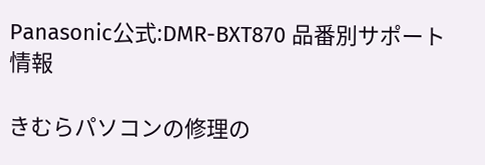Panasonic公式:DMR-BXT870 品番別サポート情報

きむらパソコンの修理の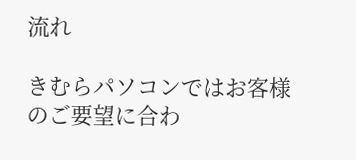流れ

きむらパソコンではお客様のご要望に合わ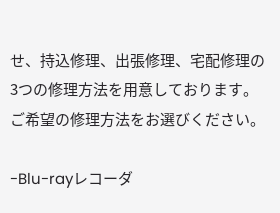せ、持込修理、出張修理、宅配修理の3つの修理方法を用意しております。ご希望の修理方法をお選びください。

-Blu-rayレコーダ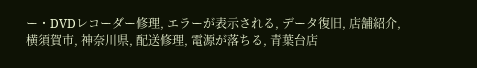ー・DVDレコーダー修理, エラーが表示される, データ復旧, 店舗紹介, 横須賀市, 神奈川県, 配送修理, 電源が落ちる, 青葉台店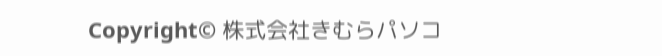Copyright© 株式会社きむらパソコ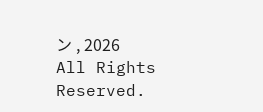ン , 2026 All Rights Reserved.